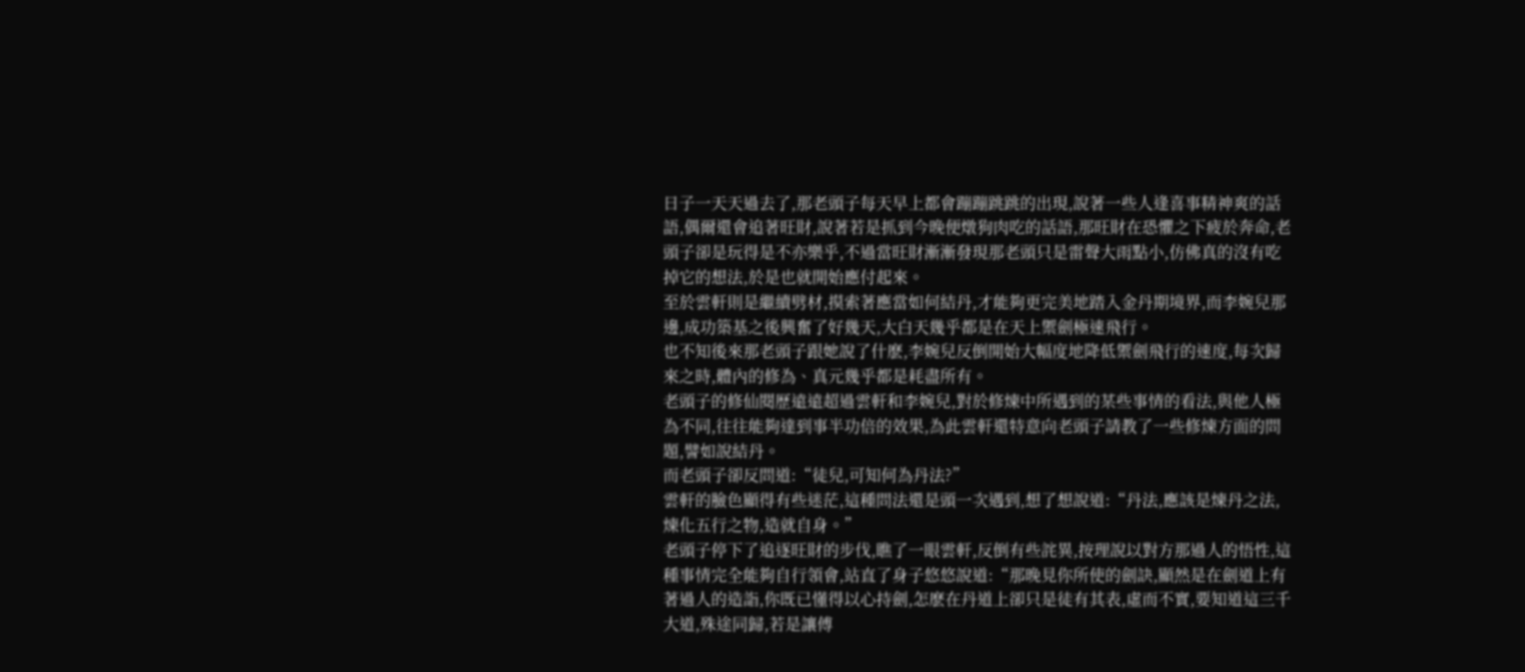日子一天天過去了,那老頭子每天早上都會蹦蹦跳跳的出現,說著一些人逢喜事精神爽的話語,偶爾還會追著旺財,說著若是抓到今晚便燉狗肉吃的話語,那旺財在恐懼之下疲於奔命,老頭子卻是玩得是不亦樂乎,不過當旺財漸漸發現那老頭只是雷聲大雨點小,仿佛真的沒有吃掉它的想法,於是也就開始應付起來。
至於雲軒則是繼續劈材,摸索著應當如何結丹,才能夠更完美地踏入金丹期境界,而李婉兒那邊,成功築基之後興奮了好幾天,大白天幾乎都是在天上禦劍極速飛行。
也不知後來那老頭子跟她說了什麽,李婉兒反倒開始大幅度地降低禦劍飛行的速度,每次歸來之時,體內的修為、真元幾乎都是耗盡所有。
老頭子的修仙閱歷遠遠超過雲軒和李婉兒,對於修煉中所遇到的某些事情的看法,與他人極為不同,往往能夠達到事半功倍的效果,為此雲軒還特意向老頭子請教了一些修煉方面的問題,譬如說結丹。
而老頭子卻反問道:“徒兒,可知何為丹法?”
雲軒的臉色顯得有些迷茫,這種問法還是頭一次遇到,想了想說道:“丹法,應該是煉丹之法,煉化五行之物,造就自身。”
老頭子停下了追逐旺財的步伐,瞧了一眼雲軒,反倒有些詫異,按理說以對方那過人的悟性,這種事情完全能夠自行領會,站直了身子悠悠說道:“那晚見你所使的劍訣,顯然是在劍道上有著過人的造詣,你既已懂得以心持劍,怎麽在丹道上卻只是徒有其表,虛而不實,要知道這三千大道,殊途同歸,若是讓傅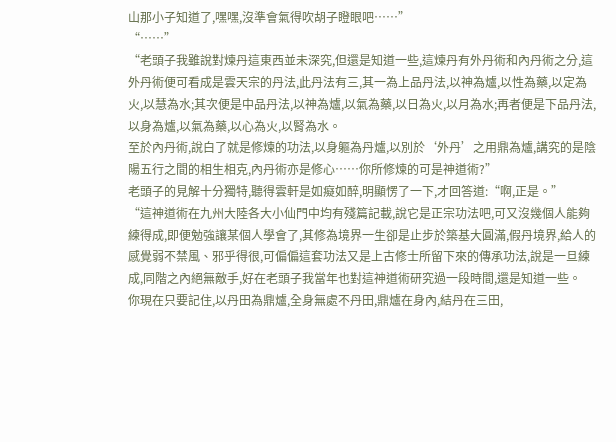山那小子知道了,嘿嘿,沒準會氣得吹胡子瞪眼吧……”
“……”
“老頭子我雖說對煉丹這東西並未深究,但還是知道一些,這煉丹有外丹術和內丹術之分,這外丹術便可看成是雲天宗的丹法,此丹法有三,其一為上品丹法,以神為爐,以性為藥,以定為火,以慧為水;其次便是中品丹法,以神為爐,以氣為藥,以日為火,以月為水;再者便是下品丹法,以身為爐,以氣為藥,以心為火,以腎為水。
至於內丹術,說白了就是修煉的功法,以身軀為丹爐,以別於‘外丹’之用鼎為爐,講究的是陰陽五行之間的相生相克,內丹術亦是修心……你所修煉的可是神道術?”
老頭子的見解十分獨特,聽得雲軒是如癡如醉,明顯愣了一下,才回答道:“啊,正是。”
“這神道術在九州大陸各大小仙門中均有殘篇記載,說它是正宗功法吧,可又沒幾個人能夠練得成,即便勉強讓某個人學會了,其修為境界一生卻是止步於築基大圓滿,假丹境界,給人的感覺弱不禁風、邪乎得很,可偏偏這套功法又是上古修士所留下來的傳承功法,說是一旦練成,同階之內絕無敵手,好在老頭子我當年也對這神道術研究過一段時間,還是知道一些。
你現在只要記住,以丹田為鼎爐,全身無處不丹田,鼎爐在身內,結丹在三田,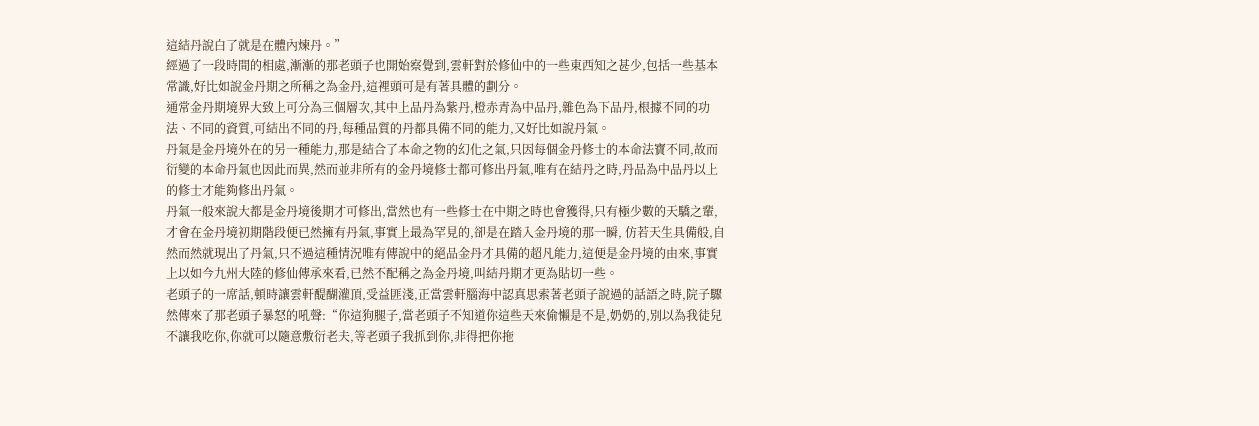這結丹說白了就是在體內煉丹。”
經過了一段時間的相處,漸漸的那老頭子也開始察覺到,雲軒對於修仙中的一些東西知之甚少,包括一些基本常識,好比如說金丹期之所稱之為金丹,這裡頭可是有著具體的劃分。
通常金丹期境界大致上可分為三個層次,其中上品丹為紫丹,橙赤青為中品丹,雜色為下品丹,根據不同的功法、不同的資質,可結出不同的丹,每種品質的丹都具備不同的能力,又好比如說丹氣。
丹氣是金丹境外在的另一種能力,那是結合了本命之物的幻化之氣,只因每個金丹修士的本命法寶不同,故而衍變的本命丹氣也因此而異,然而並非所有的金丹境修士都可修出丹氣,唯有在結丹之時,丹品為中品丹以上的修士才能夠修出丹氣。
丹氣一般來說大都是金丹境後期才可修出,當然也有一些修士在中期之時也會獲得,只有極少數的天驕之輩,才會在金丹境初期階段便已然擁有丹氣,事實上最為罕見的,卻是在踏入金丹境的那一瞬, 仿若天生具備般,自然而然就現出了丹氣,只不過這種情況唯有傳說中的絕品金丹才具備的超凡能力,這便是金丹境的由來,事實上以如今九州大陸的修仙傳承來看,已然不配稱之為金丹境,叫結丹期才更為貼切一些。
老頭子的一席話,頓時讓雲軒醍醐灌頂,受益匪淺,正當雲軒腦海中認真思索著老頭子說過的話語之時,院子驟然傳來了那老頭子暴怒的吼聲:“你這狗腿子,當老頭子不知道你這些天來偷懶是不是,奶奶的,別以為我徒兒不讓我吃你,你就可以隨意敷衍老夫,等老頭子我抓到你,非得把你拖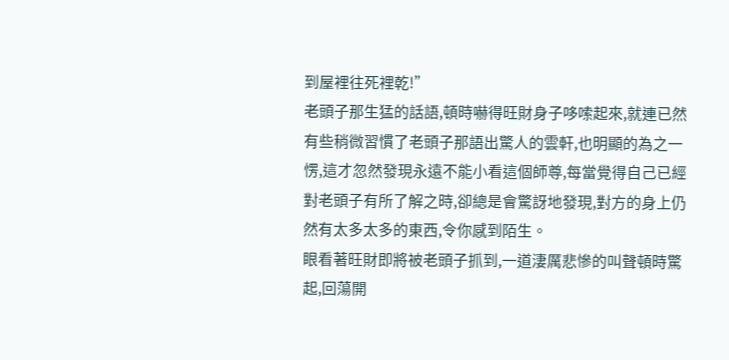到屋裡往死裡乾!”
老頭子那生猛的話語,頓時嚇得旺財身子哆嗦起來,就連已然有些稍微習慣了老頭子那語出驚人的雲軒,也明顯的為之一愣,這才忽然發現永遠不能小看這個師尊,每當覺得自己已經對老頭子有所了解之時,卻總是會驚訝地發現,對方的身上仍然有太多太多的東西,令你感到陌生。
眼看著旺財即將被老頭子抓到,一道淒厲悲慘的叫聲頓時驚起,回蕩開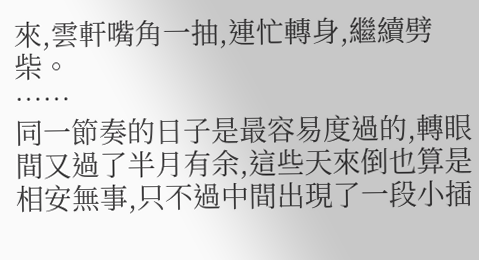來,雲軒嘴角一抽,連忙轉身,繼續劈柴。
……
同一節奏的日子是最容易度過的,轉眼間又過了半月有余,這些天來倒也算是相安無事,只不過中間出現了一段小插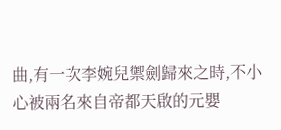曲,有一次李婉兒禦劍歸來之時,不小心被兩名來自帝都天啟的元嬰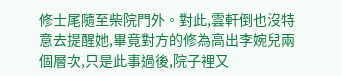修士尾隨至柴院門外。對此,雲軒倒也沒特意去提醒她,畢竟對方的修為高出李婉兒兩個層次,只是此事過後,院子裡又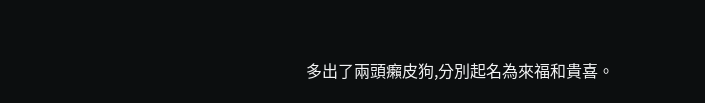多出了兩頭癩皮狗,分別起名為來福和貴喜。